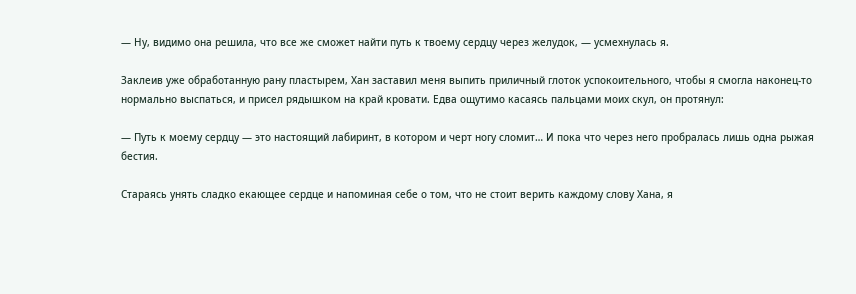— Ну, видимо она решила, что все же сможет найти путь к твоему сердцу через желудок, — усмехнулась я.

Заклеив уже обработанную рану пластырем, Хан заставил меня выпить приличный глоток успокоительного, чтобы я смогла наконец-то нормально выспаться, и присел рядышком на край кровати. Едва ощутимо касаясь пальцами моих скул, он протянул:

— Путь к моему сердцу — это настоящий лабиринт, в котором и черт ногу сломит… И пока что через него пробралась лишь одна рыжая бестия.

Стараясь унять сладко екающее сердце и напоминая себе о том, что не стоит верить каждому слову Хана, я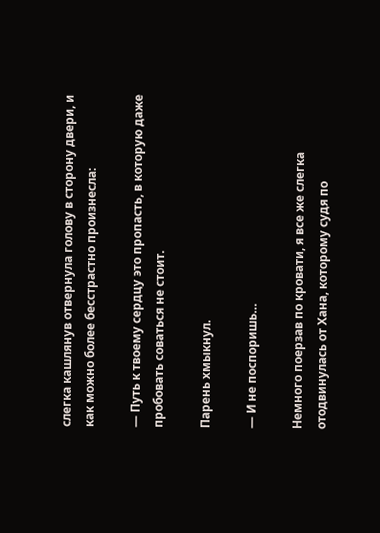слегка кашлянув отвернула голову в сторону двери, и как можно более бесстрастно произнесла:

— Путь к твоему сердцу это пропасть, в которую даже пробовать соваться не стоит.

Парень хмыкнул.

— И не поспоришь…

Немного поерзав по кровати, я все же слегка отодвинулась от Хана, которому судя по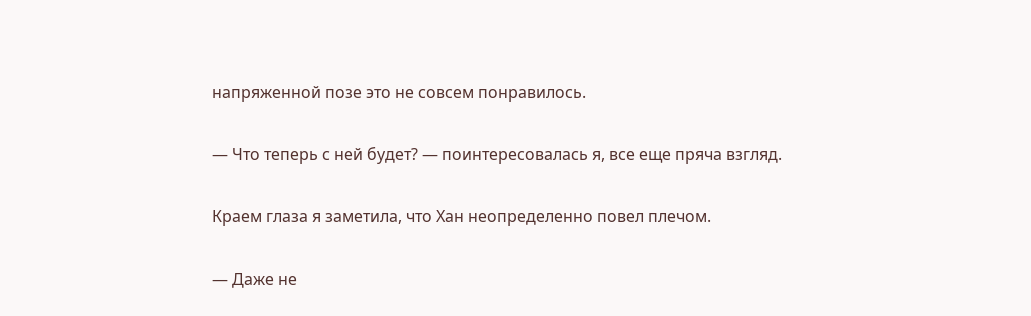напряженной позе это не совсем понравилось.

— Что теперь с ней будет? — поинтересовалась я, все еще пряча взгляд.

Краем глаза я заметила, что Хан неопределенно повел плечом.

— Даже не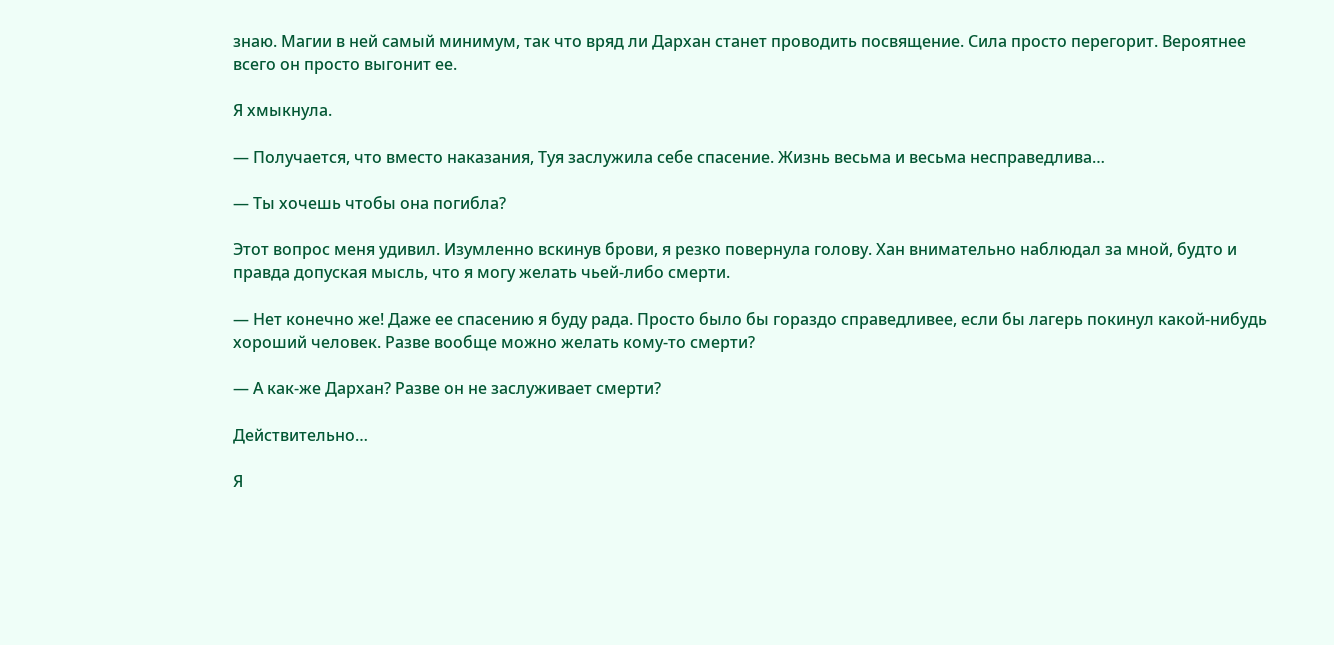знаю. Магии в ней самый минимум, так что вряд ли Дархан станет проводить посвящение. Сила просто перегорит. Вероятнее всего он просто выгонит ее.

Я хмыкнула.

— Получается, что вместо наказания, Туя заслужила себе спасение. Жизнь весьма и весьма несправедлива…

— Ты хочешь чтобы она погибла?

Этот вопрос меня удивил. Изумленно вскинув брови, я резко повернула голову. Хан внимательно наблюдал за мной, будто и правда допуская мысль, что я могу желать чьей-либо смерти.

— Нет конечно же! Даже ее спасению я буду рада. Просто было бы гораздо справедливее, если бы лагерь покинул какой-нибудь хороший человек. Разве вообще можно желать кому-то смерти?

— А как-же Дархан? Разве он не заслуживает смерти?

Действительно…

Я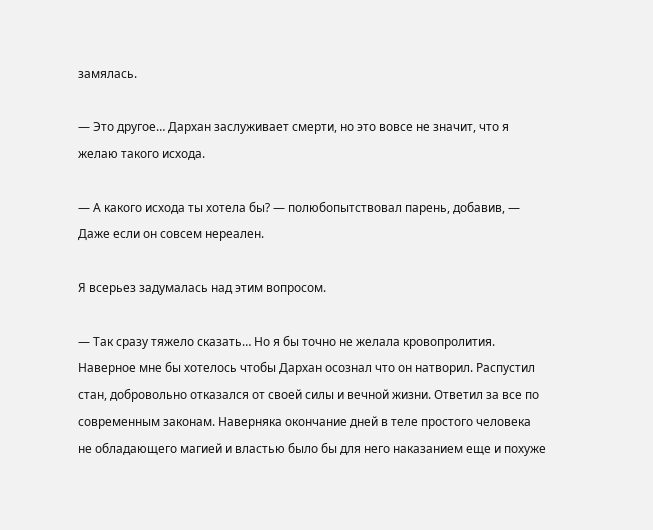замялась.

— Это другое… Дархан заслуживает смерти, но это вовсе не значит, что я желаю такого исхода.

— А какого исхода ты хотела бы? — полюбопытствовал парень, добавив, — Даже если он совсем нереален.

Я всерьез задумалась над этим вопросом.

— Так сразу тяжело сказать… Но я бы точно не желала кровопролития. Наверное мне бы хотелось чтобы Дархан осознал что он натворил. Распустил стан, добровольно отказался от своей силы и вечной жизни. Ответил за все по современным законам. Наверняка окончание дней в теле простого человека не обладающего магией и властью было бы для него наказанием еще и похуже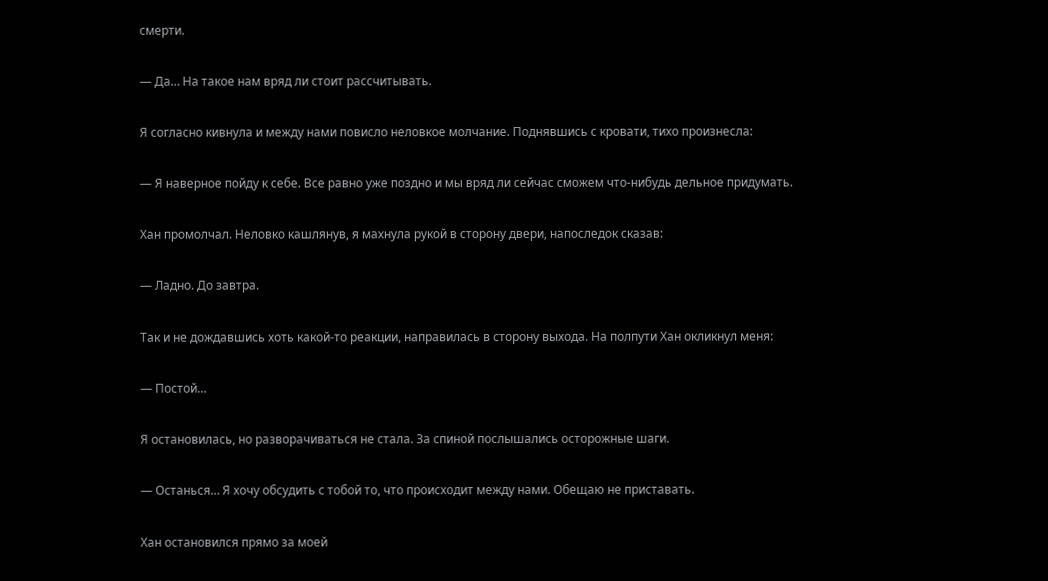смерти.

— Да… На такое нам вряд ли стоит рассчитывать.

Я согласно кивнула и между нами повисло неловкое молчание. Поднявшись с кровати, тихо произнесла:

— Я наверное пойду к себе. Все равно уже поздно и мы вряд ли сейчас сможем что-нибудь дельное придумать.

Хан промолчал. Неловко кашлянув, я махнула рукой в сторону двери, напоследок сказав:

— Ладно. До завтра.

Так и не дождавшись хоть какой-то реакции, направилась в сторону выхода. На полпути Хан окликнул меня:

— Постой…

Я остановилась, но разворачиваться не стала. За спиной послышались осторожные шаги.

— Останься… Я хочу обсудить с тобой то, что происходит между нами. Обещаю не приставать.

Хан остановился прямо за моей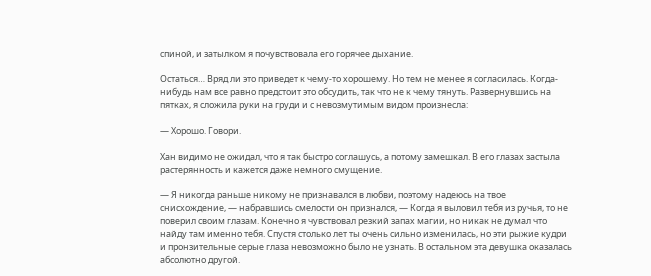спиной, и затылком я почувствовала его горячее дыхание.

Остаться… Вряд ли это приведет к чему-то хорошему. Но тем не менее я согласилась. Когда-нибудь нам все равно предстоит это обсудить, так что не к чему тянуть. Развернувшись на пятках, я сложила руки на груди и с невозмутимым видом произнесла:

— Хорошо. Говори.

Хан видимо не ожидал, что я так быстро соглашусь, а потому замешкал. В его глазах застыла растерянность и кажется даже немного смущение.

— Я никогда раньше никому не признавался в любви, поэтому надеюсь на твое снисхождение, — набравшись смелости он признался, — Когда я выловил тебя из ручья, то не поверил своим глазам. Конечно я чувствовал резкий запах магии, но никак не думал что найду там именно тебя. Спустя столько лет ты очень сильно изменилась, но эти рыжие кудри и пронзительные серые глаза невозможно было не узнать. В остальном эта девушка оказалась абсолютно другой.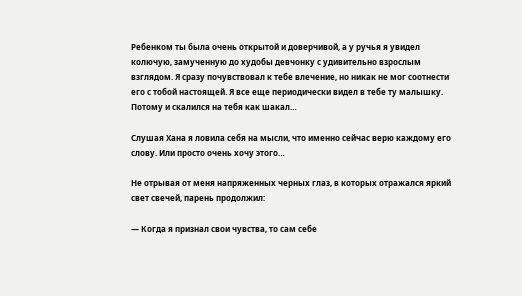Ребенком ты была очень открытой и доверчивой, а у ручья я увидел колючую, замученную до худобы девчонку с удивительно взрослым взглядом. Я сразу почувствовал к тебе влечение, но никак не мог соотнести его с тобой настоящей. Я все еще периодически видел в тебе ту малышку. Потому и скалился на тебя как шакал…

Слушая Хана я ловила себя на мысли, что именно сейчас верю каждому его слову. Или просто очень хочу этого…

Не отрывая от меня напряженных черных глаз, в которых отражался яркий свет свечей, парень продолжил:

— Когда я признал свои чувства, то сам себе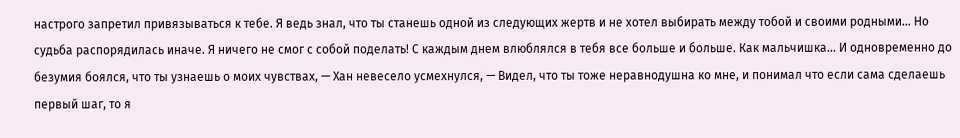настрого запретил привязываться к тебе. Я ведь знал, что ты станешь одной из следующих жертв и не хотел выбирать между тобой и своими родными… Но судьба распорядилась иначе. Я ничего не смог с собой поделать! С каждым днем влюблялся в тебя все больше и больше. Как мальчишка… И одновременно до безумия боялся, что ты узнаешь о моих чувствах, — Хан невесело усмехнулся, — Видел, что ты тоже неравнодушна ко мне, и понимал что если сама сделаешь первый шаг, то я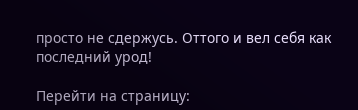просто не сдержусь. Оттого и вел себя как последний урод!

Перейти на страницу: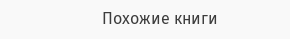Похожие книги